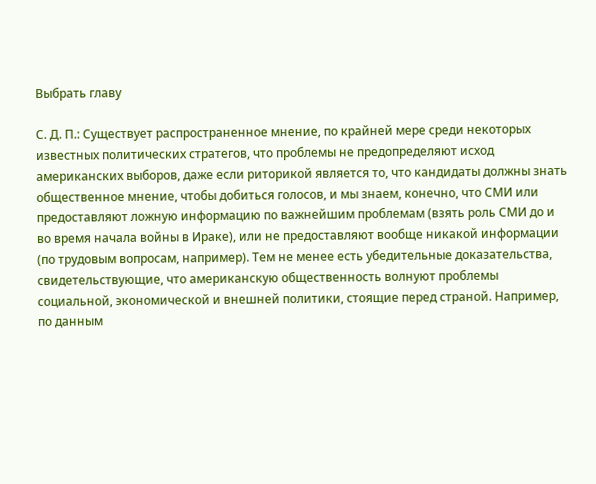Выбрать главу

С. Д. П.: Существует распространенное мнение, по крайней мере среди некоторых известных политических стратегов, что проблемы не предопределяют исход американских выборов, даже если риторикой является то, что кандидаты должны знать общественное мнение, чтобы добиться голосов, и мы знаем, конечно, что СМИ или предоставляют ложную информацию по важнейшим проблемам (взять роль СМИ до и во время начала войны в Ираке), или не предоставляют вообще никакой информации (по трудовым вопросам, например). Тем не менее есть убедительные доказательства, свидетельствующие, что американскую общественность волнуют проблемы социальной, экономической и внешней политики, стоящие перед страной. Например, по данным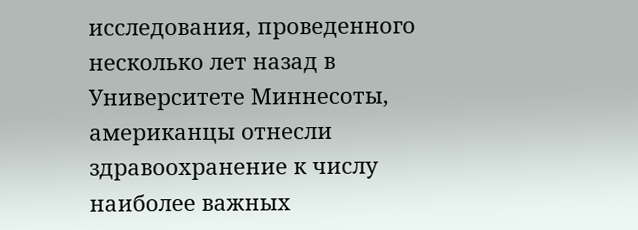исследования, проведенного несколько лет назад в Университете Миннесоты, американцы отнесли здравоохранение к числу наиболее важных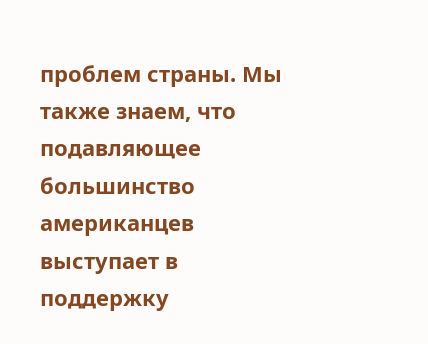проблем страны. Мы также знаем, что подавляющее большинство американцев выступает в поддержку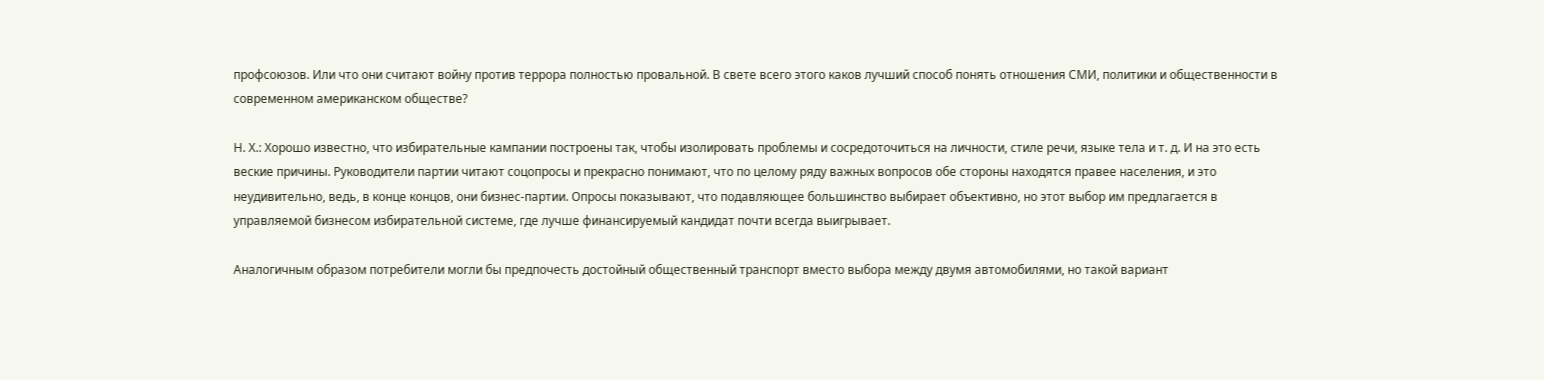профсоюзов. Или что они считают войну против террора полностью провальной. В свете всего этого каков лучший способ понять отношения СМИ, политики и общественности в современном американском обществе?

Н. X.: Хорошо известно, что избирательные кампании построены так, чтобы изолировать проблемы и сосредоточиться на личности, стиле речи, языке тела и т. д. И на это есть веские причины. Руководители партии читают соцопросы и прекрасно понимают, что по целому ряду важных вопросов обе стороны находятся правее населения, и это неудивительно, ведь, в конце концов, они бизнес-партии. Опросы показывают, что подавляющее большинство выбирает объективно, но этот выбор им предлагается в управляемой бизнесом избирательной системе, где лучше финансируемый кандидат почти всегда выигрывает.

Аналогичным образом потребители могли бы предпочесть достойный общественный транспорт вместо выбора между двумя автомобилями, но такой вариант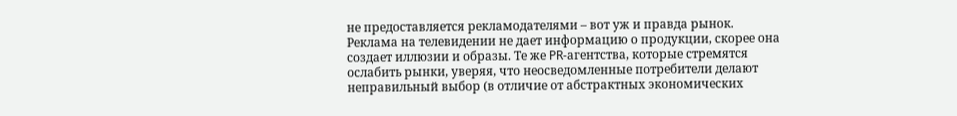не предоставляется рекламодателями – вот уж и правда рынок. Реклама на телевидении не дает информацию о продукции, скорее она создает иллюзии и образы. Те же PR-агентства, которые стремятся ослабить рынки, уверяя, что неосведомленные потребители делают неправильный выбор (в отличие от абстрактных экономических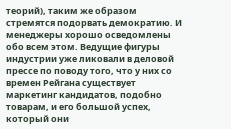теорий), таким же образом стремятся подорвать демократию. И менеджеры хорошо осведомлены обо всем этом. Ведущие фигуры индустрии уже ликовали в деловой прессе по поводу того, что у них со времен Рейгана существует маркетинг кандидатов, подобно товарам, и его большой успех, который они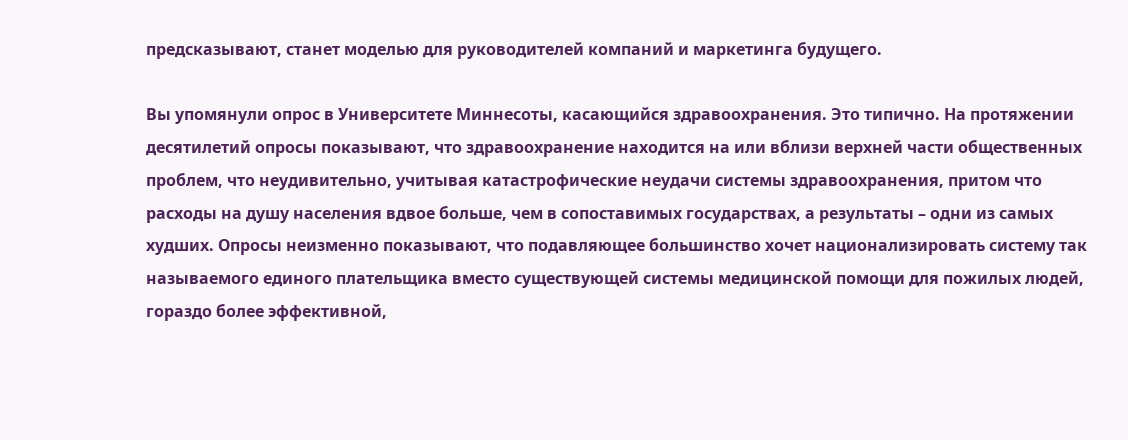предсказывают, станет моделью для руководителей компаний и маркетинга будущего.

Вы упомянули опрос в Университете Миннесоты, касающийся здравоохранения. Это типично. На протяжении десятилетий опросы показывают, что здравоохранение находится на или вблизи верхней части общественных проблем, что неудивительно, учитывая катастрофические неудачи системы здравоохранения, притом что расходы на душу населения вдвое больше, чем в сопоставимых государствах, а результаты – одни из самых худших. Опросы неизменно показывают, что подавляющее большинство хочет национализировать систему так называемого единого плательщика вместо существующей системы медицинской помощи для пожилых людей, гораздо более эффективной,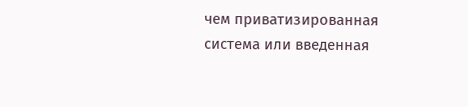чем приватизированная система или введенная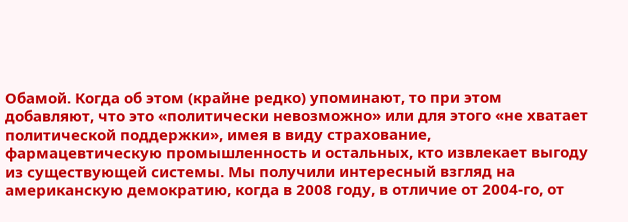Обамой. Когда об этом (крайне редко) упоминают, то при этом добавляют, что это «политически невозможно» или для этого «не хватает политической поддержки», имея в виду страхование, фармацевтическую промышленность и остальных, кто извлекает выгоду из существующей системы. Мы получили интересный взгляд на американскую демократию, когда в 2008 году, в отличие от 2004-го, от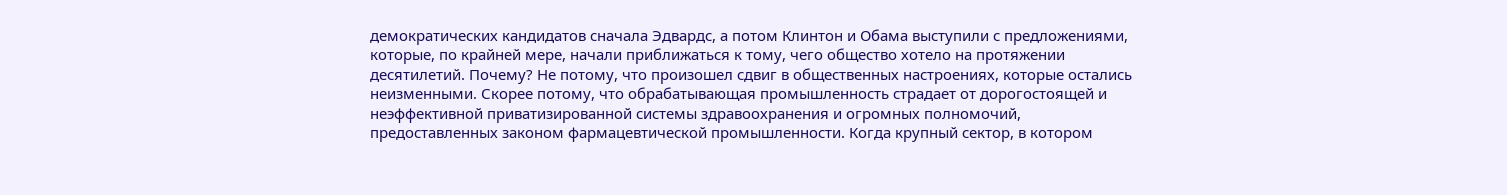демократических кандидатов сначала Эдвардс, а потом Клинтон и Обама выступили с предложениями, которые, по крайней мере, начали приближаться к тому, чего общество хотело на протяжении десятилетий. Почему? Не потому, что произошел сдвиг в общественных настроениях, которые остались неизменными. Скорее потому, что обрабатывающая промышленность страдает от дорогостоящей и неэффективной приватизированной системы здравоохранения и огромных полномочий, предоставленных законом фармацевтической промышленности. Когда крупный сектор, в котором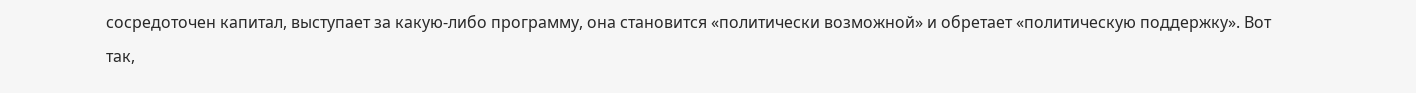сосредоточен капитал, выступает за какую-либо программу, она становится «политически возможной» и обретает «политическую поддержку». Вот так,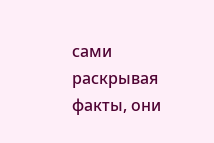сами раскрывая факты, они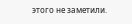этого не заметили.